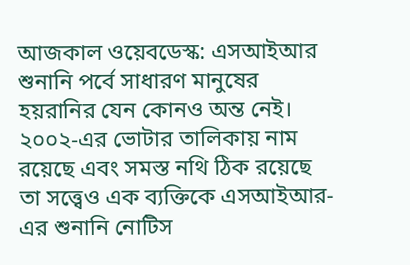আজকাল ওয়েবডেস্ক: এসআইআর শুনানি পর্বে সাধারণ মানুষের হয়রানির যেন কোনও অন্ত নেই। ২০০২-এর ভোটার তালিকায় নাম রয়েছে এবং সমস্ত নথি ঠিক রয়েছে তা সত্ত্বেও এক ব্যক্তিকে এসআইআর-এর শুনানি নোটিস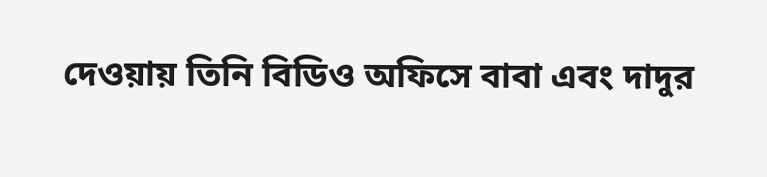দেওয়ায় তিনি বিডিও অফিসে বাবা এবং দাদুর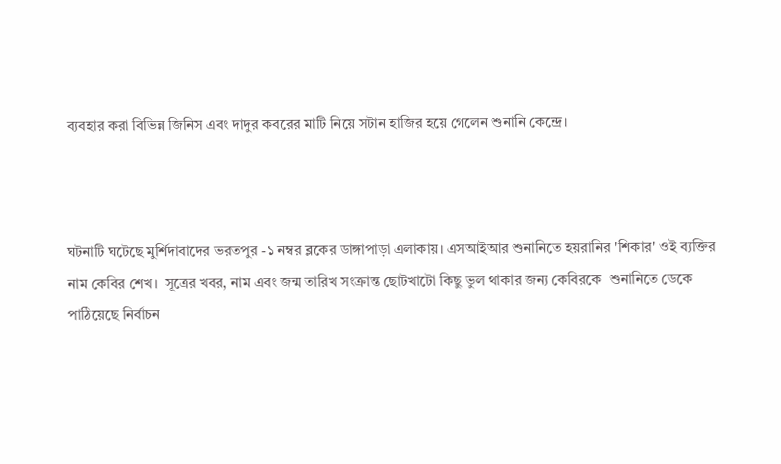ব্যবহার করা বিভিন্ন জিনিস এবং দাদুর কবরের মাটি নিয়ে সটান হাজির হয়ে গেলেন শুনানি কেন্দ্রে।



ঘটনাটি ঘটেছে মুর্শিদাবাদের ভরতপুর -১ নম্বর ব্লকের ডাঙ্গাপাড়া এলাকায়। এসআইআর শুনানিতে হয়রানির 'শিকার' ওই ব্যক্তির নাম কেবির শেখ।  সূত্রের খবর, নাম এবং জন্ম তারিখ সংক্রান্ত ছোটখাটো কিছু ভুল থাকার জন্য কেবিরকে  শুনানিতে ডেকে পাঠিয়েছে নির্বাচন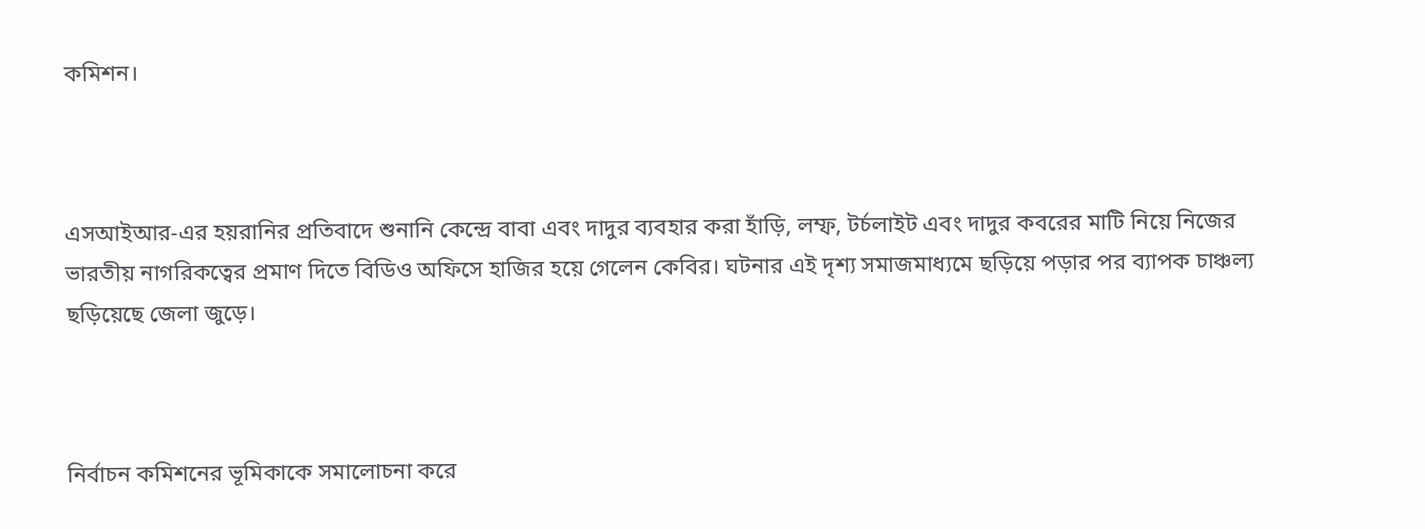কমিশন।



এসআইআর-এর হয়রানির প্রতিবাদে শুনানি কেন্দ্রে বাবা এবং দাদুর ব্যবহার করা হাঁড়ি, লম্ফ, টর্চলাইট এবং দাদুর কবরের মাটি নিয়ে নিজের ভারতীয় নাগরিকত্বের প্রমাণ দিতে বিডিও অফিসে হাজির হয়ে গেলেন কেবির। ঘটনার এই দৃশ্য সমাজমাধ্যমে ছড়িয়ে পড়ার পর ব্যাপক চাঞ্চল্য ছড়িয়েছে জেলা জুড়ে।



নির্বাচন কমিশনের ভূমিকাকে সমালোচনা করে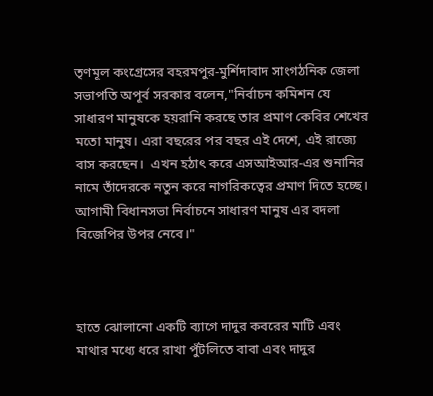তৃণমূল কংগ্রেসের বহরমপুর-মুর্শিদাবাদ সাংগঠনিক জেলা সভাপতি অপূর্ব সরকার বলেন,"নির্বাচন কমিশন যে সাধারণ মানুষকে হয়রানি করছে তার প্রমাণ কেবির শেখের মতো মানুষ। এরা বছরের পর বছর এই দেশে, এই রাজ্যে বাস করছেন।  এখন হঠাৎ করে এসআইআর-এর শুনানির নামে তাঁদেরকে নতুন করে নাগরিকত্বের প্রমাণ দিতে হচ্ছে। আগামী বিধানসভা নির্বাচনে সাধারণ মানুষ এর বদলা বিজেপির উপর নেবে।"



হাতে ঝোলানো একটি ব্যাগে দাদুর কবরের মাটি এবং মাথার মধ্যে ধরে রাখা পুঁটলিতে বাবা এবং দাদুর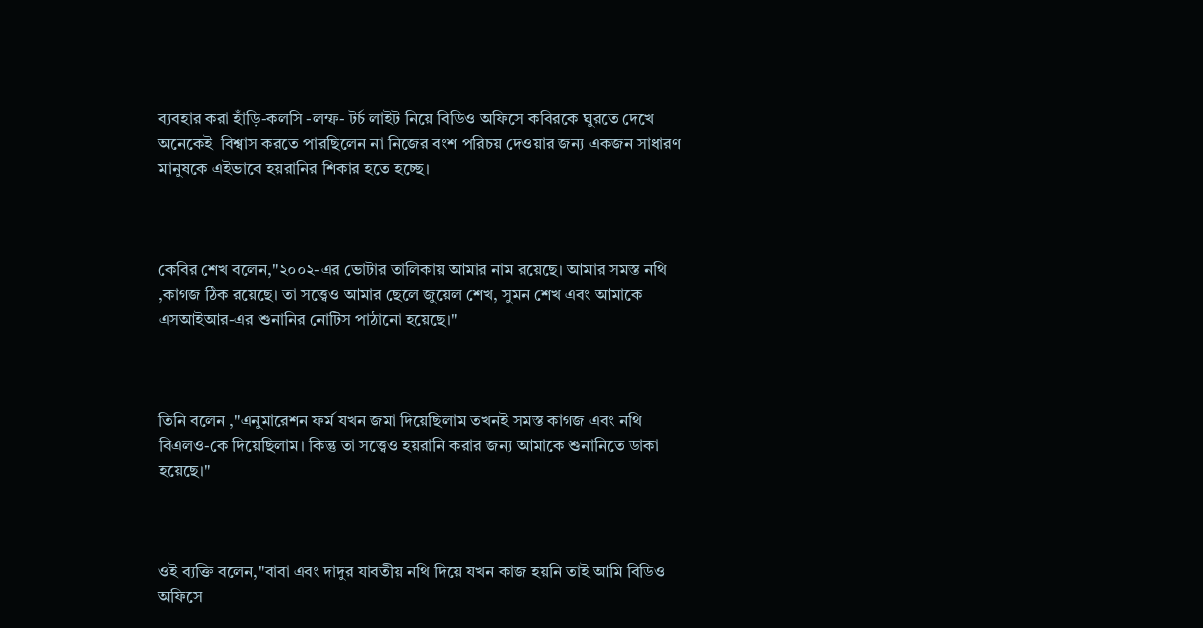ব্যবহার করা হাঁড়ি-কলসি -লম্ফ- টর্চ লাইট নিয়ে বিডিও অফিসে কবিরকে ঘুরতে দেখে অনেকেই  বিশ্বাস করতে পারছিলেন না নিজের বংশ পরিচয় দেওয়ার জন্য একজন সাধারণ মানুষকে এইভাবে হয়রানির শিকার হতে হচ্ছে।



কেবির শেখ বলেন,"২০০২-এর ভোটার তালিকায় আমার নাম রয়েছে। আমার সমস্ত নথি ,কাগজ ঠিক রয়েছে। তা সত্ত্বেও আমার ছেলে জুয়েল শেখ, সুমন শেখ এবং আমাকে এসআইআর-এর শুনানির নোটিস পাঠানো হয়েছে।"



তিনি বলেন ,"এনুমারেশন ফর্ম যখন জমা দিয়েছিলাম তখনই সমস্ত কাগজ এবং নথি বিএলও-কে দিয়েছিলাম। কিন্তু তা সত্ত্বেও হয়রানি করার জন্য আমাকে শুনানিতে ডাকা হয়েছে।"



ওই ব্যক্তি বলেন,"বাবা এবং দাদুর যাবতীয় নথি দিয়ে যখন কাজ হয়নি তাই আমি বিডিও অফিসে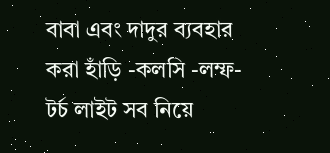বাবা এবং দাদুর ব্যবহার করা হাঁড়ি -কলসি -লম্ফ- টর্চ লাইট সব নিয়ে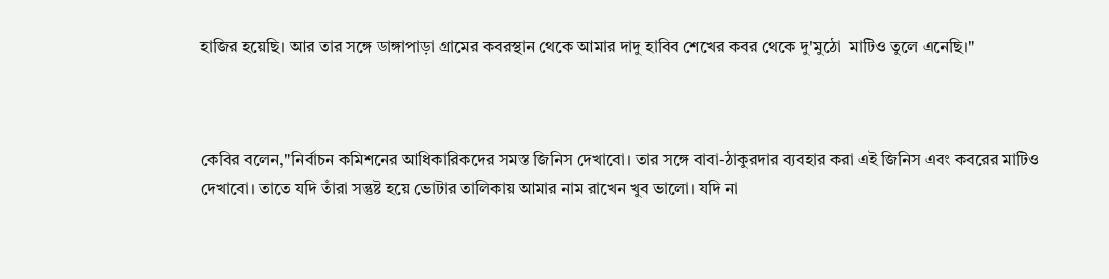হাজির হয়েছি। আর তার সঙ্গে ডাঙ্গাপাড়া গ্রামের কবরস্থান থেকে আমার দাদু হাবিব শেখের কবর থেকে দু'মুঠো  মাটিও তুলে এনেছি।"



কেবির বলেন,"নির্বাচন কমিশনের আধিকারিকদের সমস্ত জিনিস দেখাবো। তার সঙ্গে বাবা-ঠাকুরদার ব্যবহার করা এই জিনিস এবং কবরের মাটিও দেখাবো। তাতে যদি তাঁরা সন্তুষ্ট হয়ে ভোটার তালিকায় আমার নাম রাখেন খুব ভালো। যদি না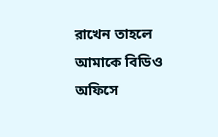রাখেন তাহলে আমাকে বিডিও অফিসে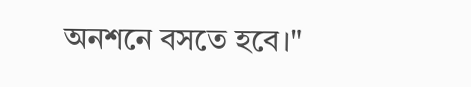অনশনে বসতে হবে।"